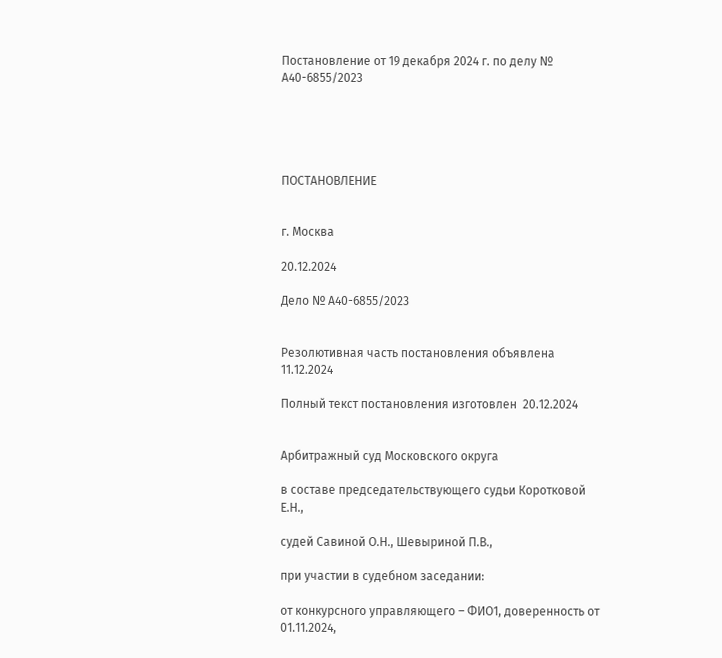Постановление от 19 декабря 2024 г. по делу № А40-6855/2023





ПОСТАНОВЛЕНИЕ


г. Москва

20.12.2024

Дело № А40-6855/2023


Резолютивная часть постановления объявлена 11.12.2024

Полный текст постановления изготовлен  20.12.2024


Арбитражный суд Московского округа

в составе председательствующего судьи Коротковой Е.Н.,

судей Савиной О.Н., Шевыриной П.В.,

при участии в судебном заседании:

от конкурсного управляющего – ФИО1, доверенность от 01.11.2024,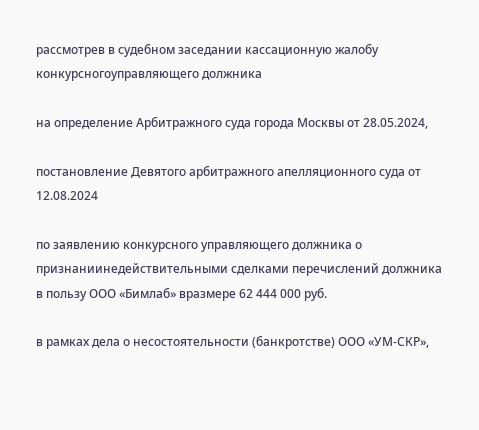рассмотрев в судебном заседании кассационную жалобу конкурсногоуправляющего должника

на определение Арбитражного суда города Москвы от 28.05.2024,

постановление Девятого арбитражного апелляционного суда от 12.08.2024

по заявлению конкурсного управляющего должника о признаниинедействительными сделками перечислений должника в пользу ООО «Бимлаб» вразмере 62 444 000 руб.

в рамках дела о несостоятельности (банкротстве) ООО «УМ-СКР»,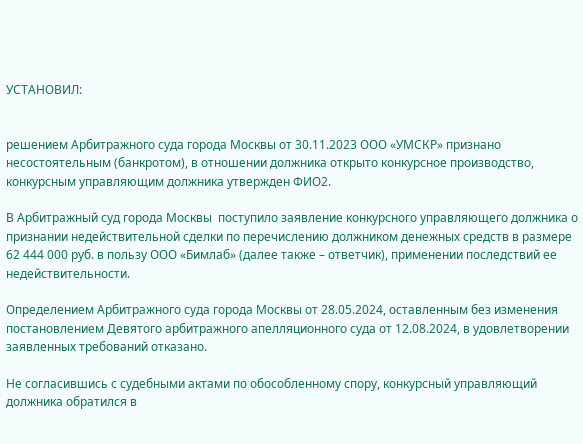УСТАНОВИЛ:


решением Арбитражного суда города Москвы от 30.11.2023 ООО «УМСКР» признано несостоятельным (банкротом), в отношении должника открыто конкурсное производство, конкурсным управляющим должника утвержден ФИО2.

В Арбитражный суд города Москвы  поступило заявление конкурсного управляющего должника о признании недействительной сделки по перечислению должником денежных средств в размере 62 444 000 руб. в пользу ООО «Бимлаб» (далее также – ответчик), применении последствий ее недействительности.

Определением Арбитражного суда города Москвы от 28.05.2024, оставленным без изменения постановлением Девятого арбитражного апелляционного суда от 12.08.2024, в удовлетворении заявленных требований отказано.

Не согласившись с судебными актами по обособленному спору, конкурсный управляющий должника обратился в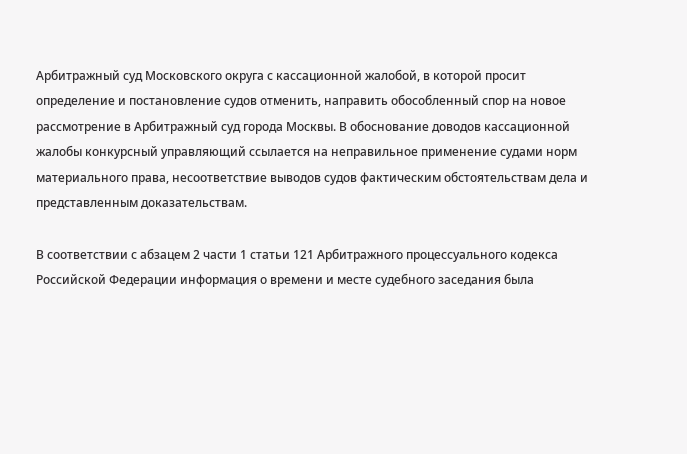Арбитражный суд Московского округа с кассационной жалобой, в которой просит определение и постановление судов отменить, направить обособленный спор на новое рассмотрение в Арбитражный суд города Москвы. В обоснование доводов кассационной жалобы конкурсный управляющий ссылается на неправильное применение судами норм материального права, несоответствие выводов судов фактическим обстоятельствам дела и представленным доказательствам.

В соответствии с абзацем 2 части 1 статьи 121 Арбитражного процессуального кодекса Российской Федерации информация о времени и месте судебного заседания была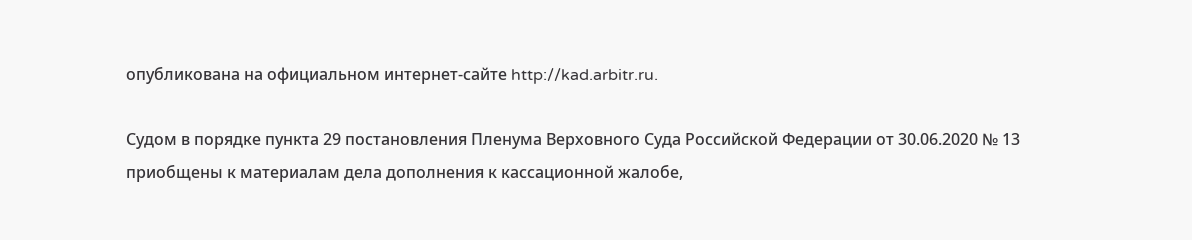опубликована на официальном интернет-сайте http://kad.arbitr.ru.

Судом в порядке пункта 29 постановления Пленума Верховного Суда Российской Федерации от 30.06.2020 № 13 приобщены к материалам дела дополнения к кассационной жалобе,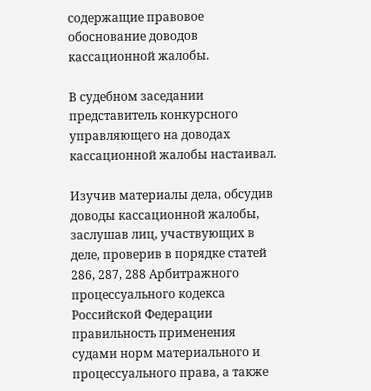содержащие правовое обоснование доводов кассационной жалобы.

В судебном заседании представитель конкурсного управляющего на доводах кассационной жалобы настаивал.

Изучив материалы дела, обсудив доводы кассационной жалобы, заслушав лиц, участвующих в деле, проверив в порядке статей 286, 287, 288 Арбитражного процессуального кодекса Российской Федерации правильность применения судами норм материального и процессуального права, а также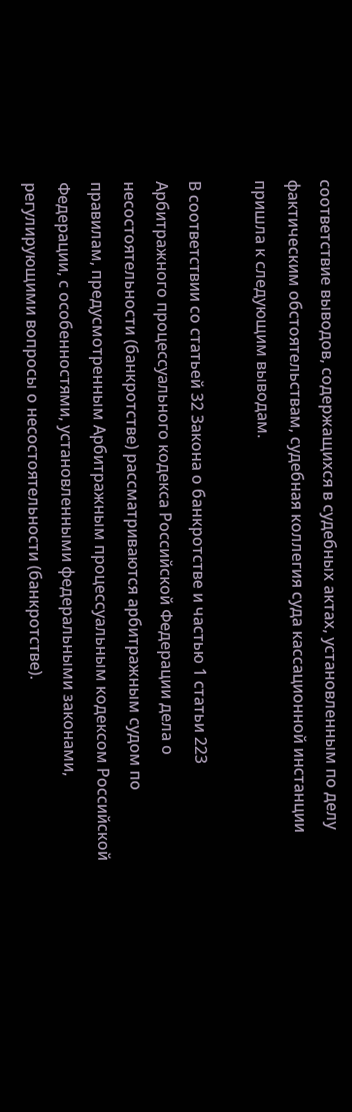соответствие выводов, содержащихся в судебных актах, установленным по делу фактическим обстоятельствам, судебная коллегия суда кассационной инстанции пришла к следующим выводам.

В соответствии со статьей 32 Закона о банкротстве и частью 1 статьи 223 Арбитражного процессуального кодекса Российской Федерации дела о несостоятельности (банкротстве) рассматриваются арбитражным судом по правилам, предусмотренным Арбитражным процессуальным кодексом Российской Федерации, с особенностями, установленными федеральными законами, регулирующими вопросы о несостоятельности (банкротстве).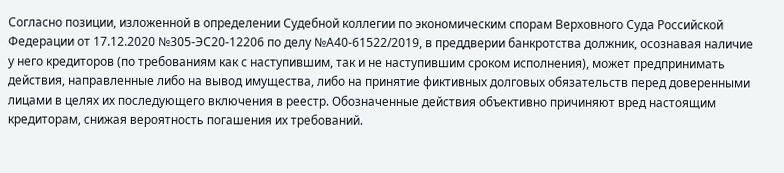Согласно позиции, изложенной в определении Судебной коллегии по экономическим спорам Верховного Суда Российской Федерации от 17.12.2020 №305-ЭС20-12206 по делу №А40-61522/2019, в преддверии банкротства должник, осознавая наличие у него кредиторов (по требованиям как с наступившим, так и не наступившим сроком исполнения), может предпринимать действия, направленные либо на вывод имущества, либо на принятие фиктивных долговых обязательств перед доверенными лицами в целях их последующего включения в реестр. Обозначенные действия объективно причиняют вред настоящим кредиторам, снижая вероятность погашения их требований.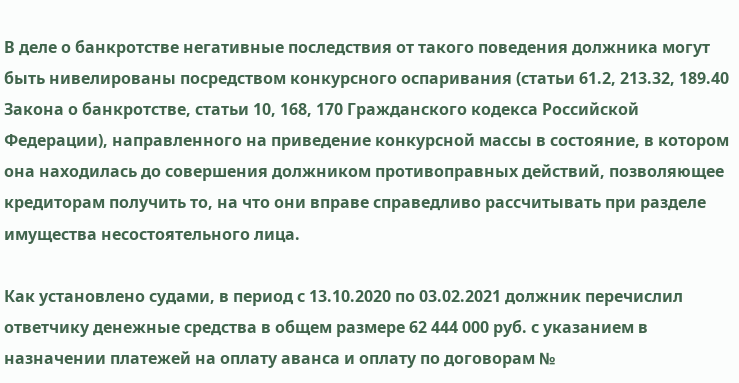В деле о банкротстве негативные последствия от такого поведения должника могут быть нивелированы посредством конкурсного оспаривания (статьи 61.2, 213.32, 189.40 Закона о банкротстве, статьи 10, 168, 170 Гражданского кодекса Российской Федерации), направленного на приведение конкурсной массы в состояние, в котором она находилась до совершения должником противоправных действий, позволяющее кредиторам получить то, на что они вправе справедливо рассчитывать при разделе имущества несостоятельного лица.

Как установлено судами, в период с 13.10.2020 по 03.02.2021 должник перечислил ответчику денежные средства в общем размере 62 444 000 руб. с указанием в назначении платежей на оплату аванса и оплату по договорам №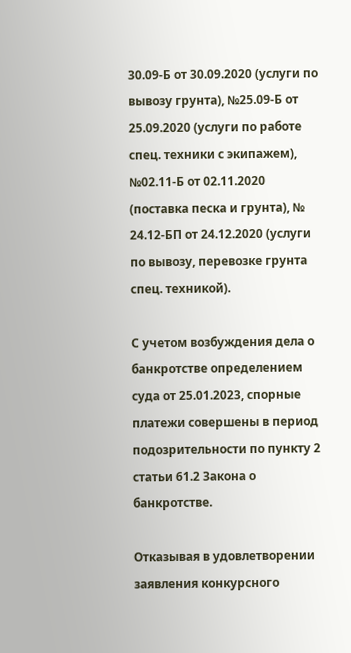30.09-Б от 30.09.2020 (услуги по вывозу грунта), №25.09-Б от 25.09.2020 (услуги по работе спец. техники с экипажем), №02.11-Б от 02.11.2020 (поставка песка и грунта), № 24.12-БП от 24.12.2020 (услуги по вывозу, перевозке грунта спец. техникой).

С учетом возбуждения дела о банкротстве определением суда от 25.01.2023, спорные платежи совершены в период подозрительности по пункту 2 статьи 61.2 Закона о банкротстве.

Отказывая в удовлетворении заявления конкурсного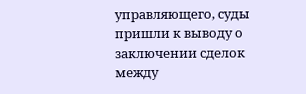управляющего, суды пришли к выводу о заключении сделок между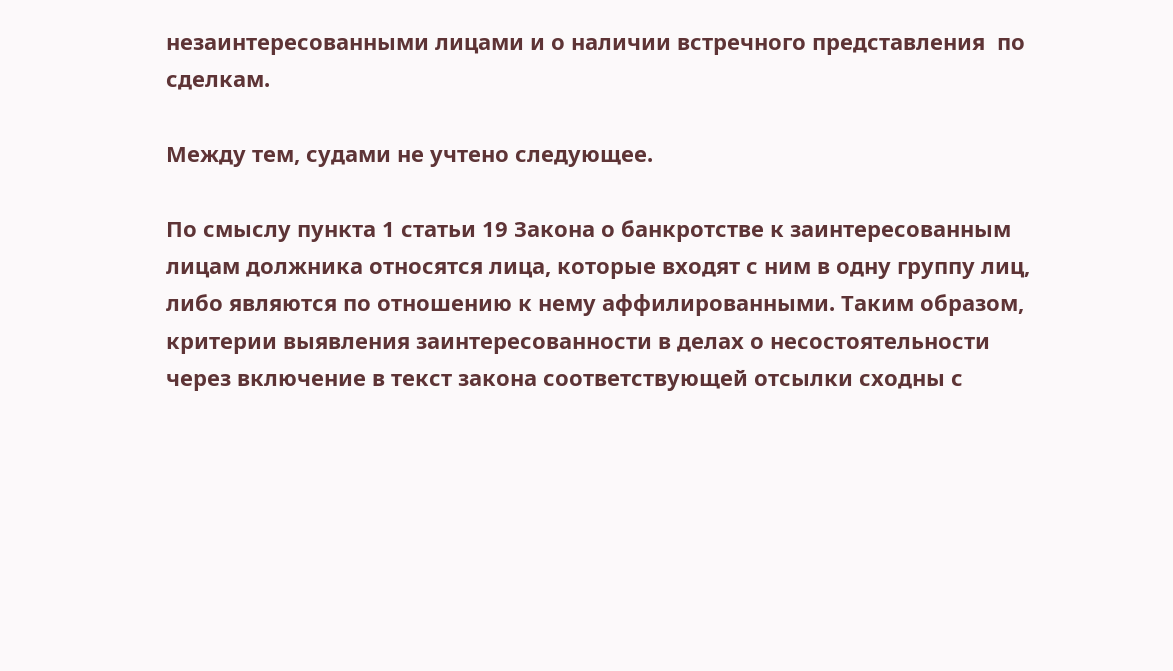незаинтересованными лицами и о наличии встречного представления  по сделкам.

Между тем, судами не учтено следующее.

По смыслу пункта 1 статьи 19 Закона о банкротстве к заинтересованным лицам должника относятся лица, которые входят с ним в одну группу лиц, либо являются по отношению к нему аффилированными. Таким образом, критерии выявления заинтересованности в делах о несостоятельности через включение в текст закона соответствующей отсылки сходны с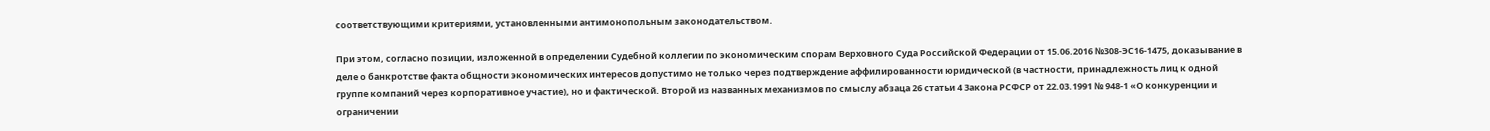соответствующими критериями, установленными антимонопольным законодательством.

При этом, согласно позиции, изложенной в определении Судебной коллегии по экономическим спорам Верховного Суда Российской Федерации от 15.06.2016 №308-ЭС16-1475, доказывание в деле о банкротстве факта общности экономических интересов допустимо не только через подтверждение аффилированности юридической (в частности, принадлежность лиц к одной группе компаний через корпоративное участие), но и фактической. Второй из названных механизмов по смыслу абзаца 26 статьи 4 Закона РСФСР от 22.03.1991 № 948-1 «О конкуренции и ограничении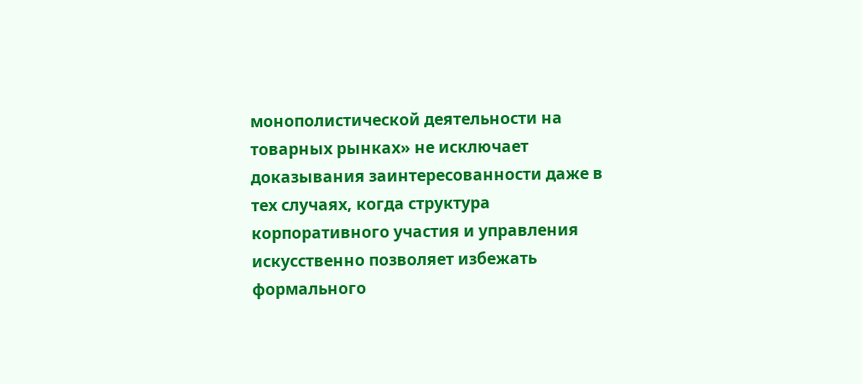монополистической деятельности на товарных рынках» не исключает доказывания заинтересованности даже в тех случаях, когда структура корпоративного участия и управления искусственно позволяет избежать формального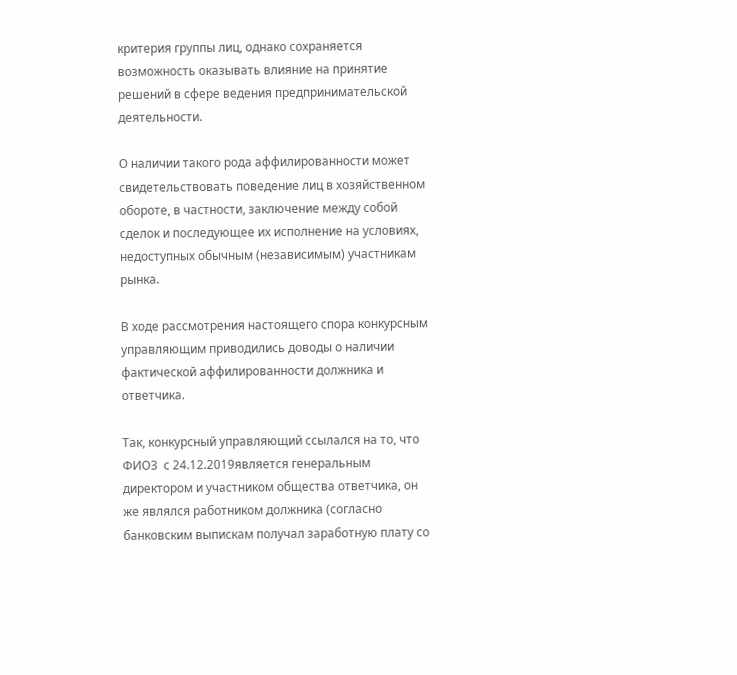критерия группы лиц, однако сохраняется возможность оказывать влияние на принятие решений в сфере ведения предпринимательской деятельности.

О наличии такого рода аффилированности может свидетельствовать поведение лиц в хозяйственном обороте, в частности, заключение между собой сделок и последующее их исполнение на условиях, недоступных обычным (независимым) участникам рынка.

В ходе рассмотрения настоящего спора конкурсным управляющим приводились доводы о наличии фактической аффилированности должника и ответчика.

Так, конкурсный управляющий ссылался на то, что ФИО3  с 24.12.2019является генеральным директором и участником общества ответчика, он же являлся работником должника (согласно банковским выпискам получал заработную плату со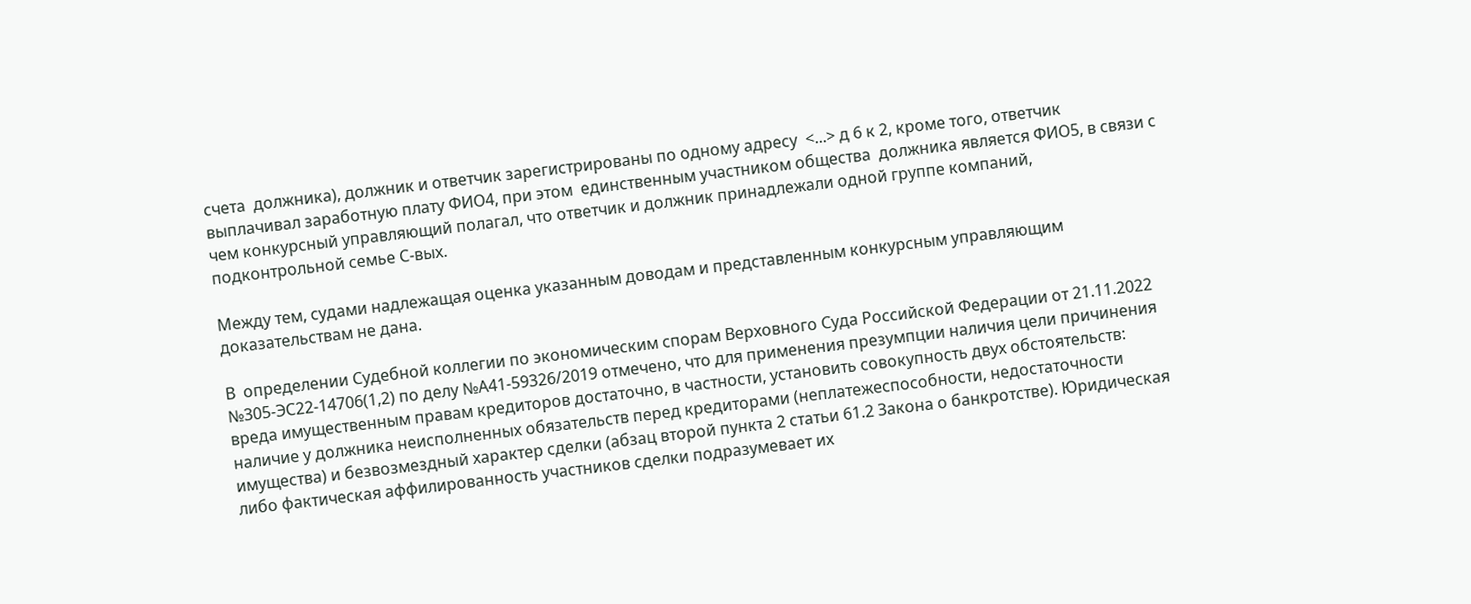счета  должника), должник и ответчик зарегистрированы по одному адресу  <...> д 6 к 2, кроме того, ответчик выплачивал заработную плату ФИО4, при этом  единственным участником общества  должника является ФИО5, в связи с чем конкурсный управляющий полагал, что ответчик и должник принадлежали одной группе компаний, подконтрольной семье С-вых.

Между тем, судами надлежащая оценка указанным доводам и представленным конкурсным управляющим доказательствам не дана.

В  определении Судебной коллегии по экономическим спорам Верховного Суда Российской Федерации от 21.11.2022 №305-ЭС22-14706(1,2) по делу №А41-59326/2019 отмечено, что для применения презумпции наличия цели причинения вреда имущественным правам кредиторов достаточно, в частности, установить совокупность двух обстоятельств: наличие у должника неисполненных обязательств перед кредиторами (неплатежеспособности, недостаточности имущества) и безвозмездный характер сделки (абзац второй пункта 2 статьи 61.2 Закона о банкротстве). Юридическая либо фактическая аффилированность участников сделки подразумевает их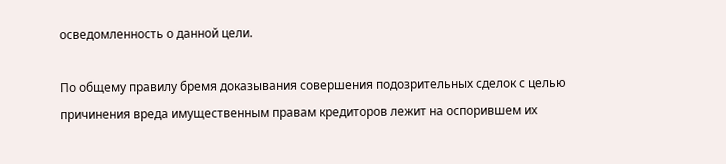осведомленность о данной цели.

По общему правилу бремя доказывания совершения подозрительных сделок с целью причинения вреда имущественным правам кредиторов лежит на оспорившем их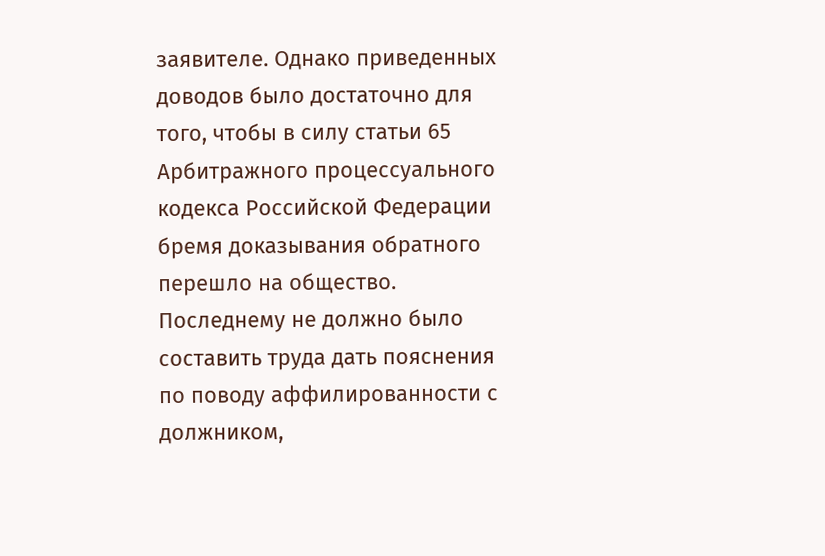заявителе. Однако приведенных доводов было достаточно для того, чтобы в силу статьи 65 Арбитражного процессуального кодекса Российской Федерации бремя доказывания обратного перешло на общество. Последнему не должно было составить труда дать пояснения по поводу аффилированности с должником,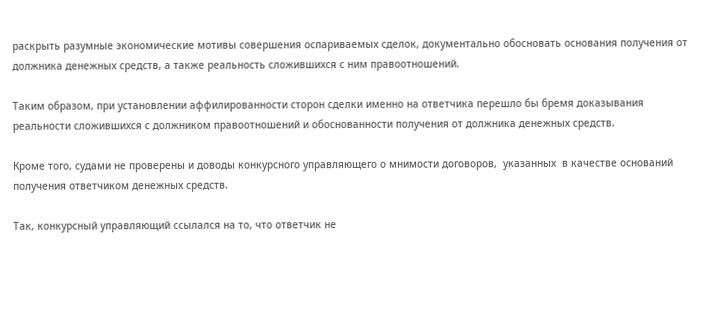раскрыть разумные экономические мотивы совершения оспариваемых сделок, документально обосновать основания получения от должника денежных средств, а также реальность сложившихся с ним правоотношений.

Таким образом, при установлении аффилированности сторон сделки именно на ответчика перешло бы бремя доказывания реальности сложившихся с должником правоотношений и обоснованности получения от должника денежных средств.

Кроме того, судами не проверены и доводы конкурсного управляющего о мнимости договоров,  указанных  в качестве оснований получения ответчиком денежных средств.

Так, конкурсный управляющий ссылался на то, что ответчик не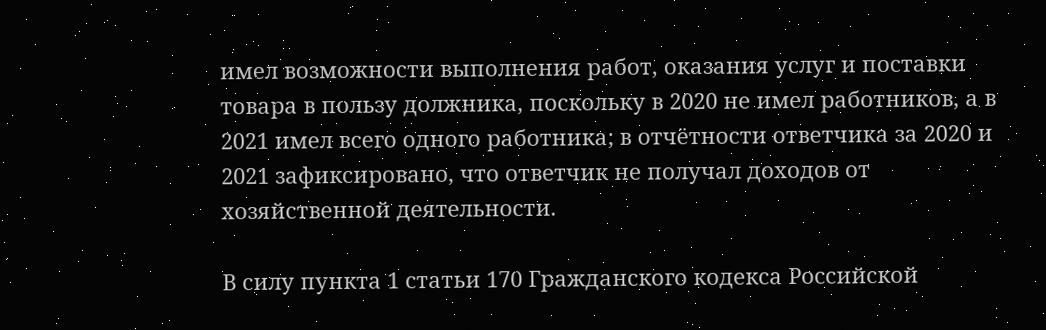имел возможности выполнения работ, оказания услуг и поставки товара в пользу должника, поскольку в 2020 не имел работников, а в 2021 имел всего одного работника; в отчётности ответчика за 2020 и 2021 зафиксировано, что ответчик не получал доходов от хозяйственной деятельности.

В силу пункта 1 статьи 170 Гражданского кодекса Российской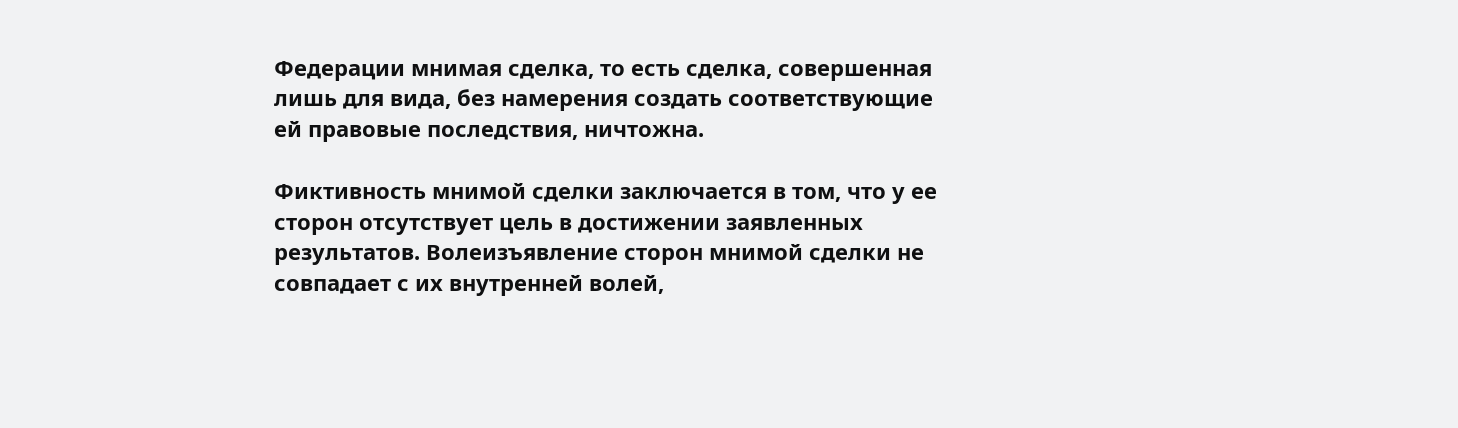Федерации мнимая сделка, то есть сделка, совершенная лишь для вида, без намерения создать соответствующие ей правовые последствия, ничтожна.

Фиктивность мнимой сделки заключается в том, что у ее сторон отсутствует цель в достижении заявленных результатов. Волеизъявление сторон мнимой сделки не совпадает с их внутренней волей,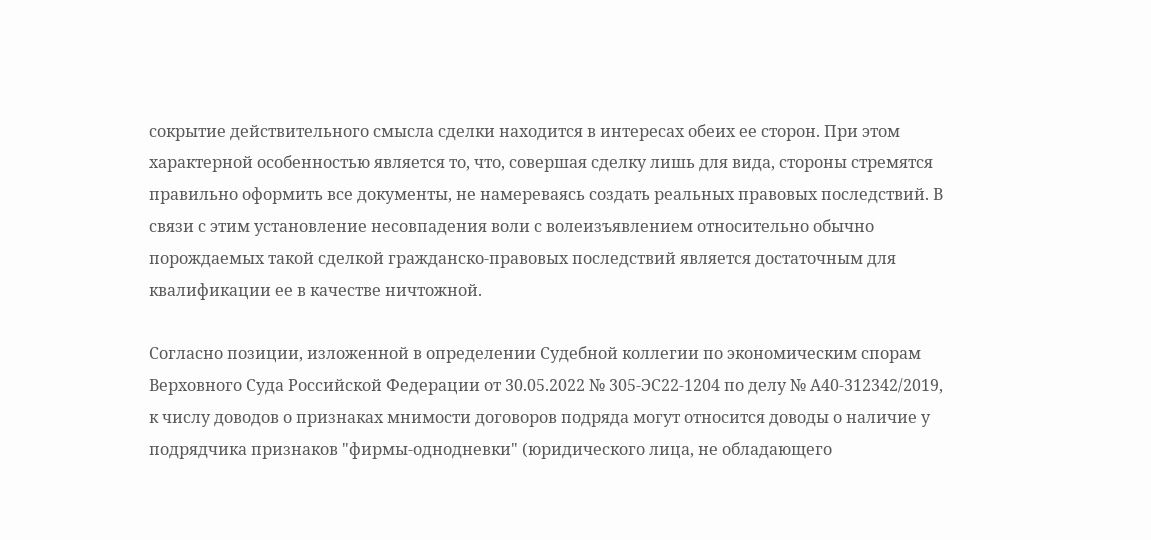сокрытие действительного смысла сделки находится в интересах обеих ее сторон. При этом характерной особенностью является то, что, совершая сделку лишь для вида, стороны стремятся правильно оформить все документы, не намереваясь создать реальных правовых последствий. В связи с этим установление несовпадения воли с волеизъявлением относительно обычно порождаемых такой сделкой гражданско-правовых последствий является достаточным для квалификации ее в качестве ничтожной.

Согласно позиции, изложенной в определении Судебной коллегии по экономическим спорам Верховного Суда Российской Федерации от 30.05.2022 № 305-ЭС22-1204 по делу № А40-312342/2019, к числу доводов о признаках мнимости договоров подряда могут относится доводы о наличие у подрядчика признаков "фирмы-однодневки" (юридического лица, не обладающего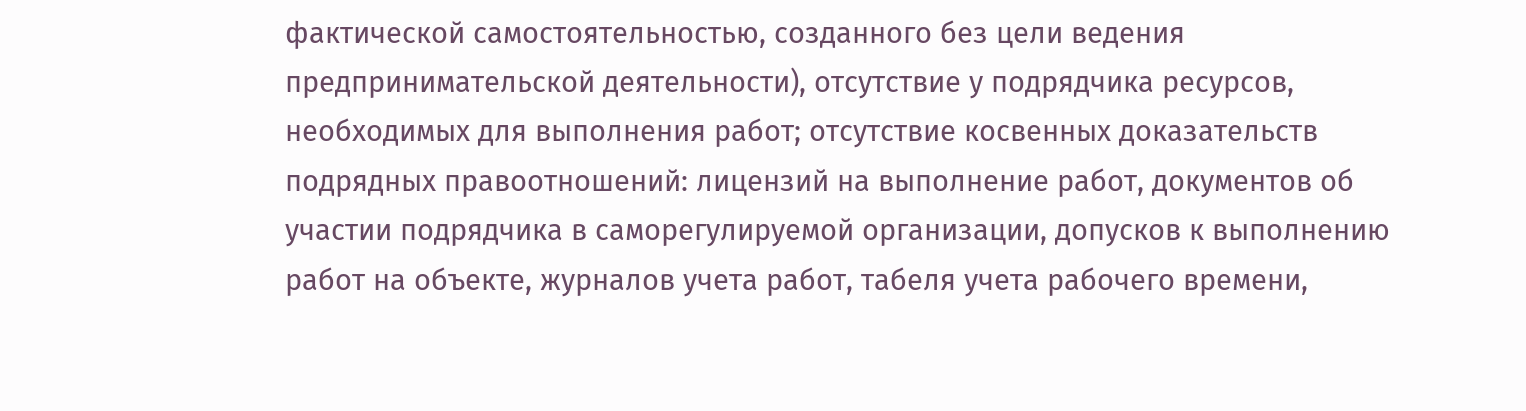фактической самостоятельностью, созданного без цели ведения предпринимательской деятельности), отсутствие у подрядчика ресурсов, необходимых для выполнения работ; отсутствие косвенных доказательств подрядных правоотношений: лицензий на выполнение работ, документов об участии подрядчика в саморегулируемой организации, допусков к выполнению работ на объекте, журналов учета работ, табеля учета рабочего времени,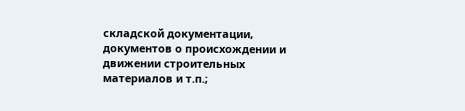складской документации, документов о происхождении и движении строительных материалов и т.п.;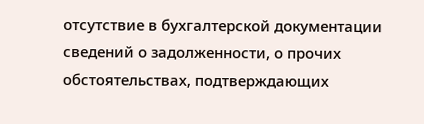отсутствие в бухгалтерской документации сведений о задолженности, о прочих обстоятельствах, подтверждающих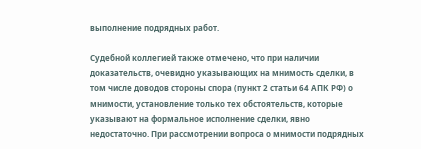выполнение подрядных работ.

Судебной коллегией также отмечено, что при наличии доказательств, очевидно указывающих на мнимость сделки, в том числе доводов стороны спора (пункт 2 статьи 64 АПК РФ) о мнимости, установление только тех обстоятельств, которые указывают на формальное исполнение сделки, явно недостаточно. При рассмотрении вопроса о мнимости подрядных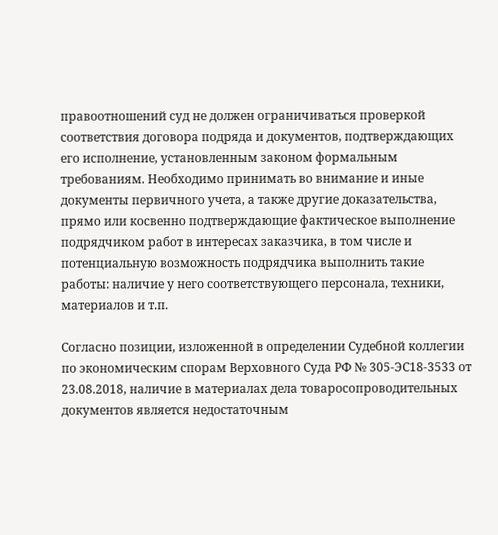правоотношений суд не должен ограничиваться проверкой соответствия договора подряда и документов, подтверждающих его исполнение, установленным законом формальным требованиям. Необходимо принимать во внимание и иные документы первичного учета, а также другие доказательства, прямо или косвенно подтверждающие фактическое выполнение подрядчиком работ в интересах заказчика, в том числе и потенциальную возможность подрядчика выполнить такие работы: наличие у него соответствующего персонала, техники, материалов и т.п.

Согласно позиции, изложенной в определении Судебной коллегии по экономическим спорам Верховного Суда РФ № 305-ЭС18-3533 от 23.08.2018, наличие в материалах дела товаросопроводительных документов является недостаточным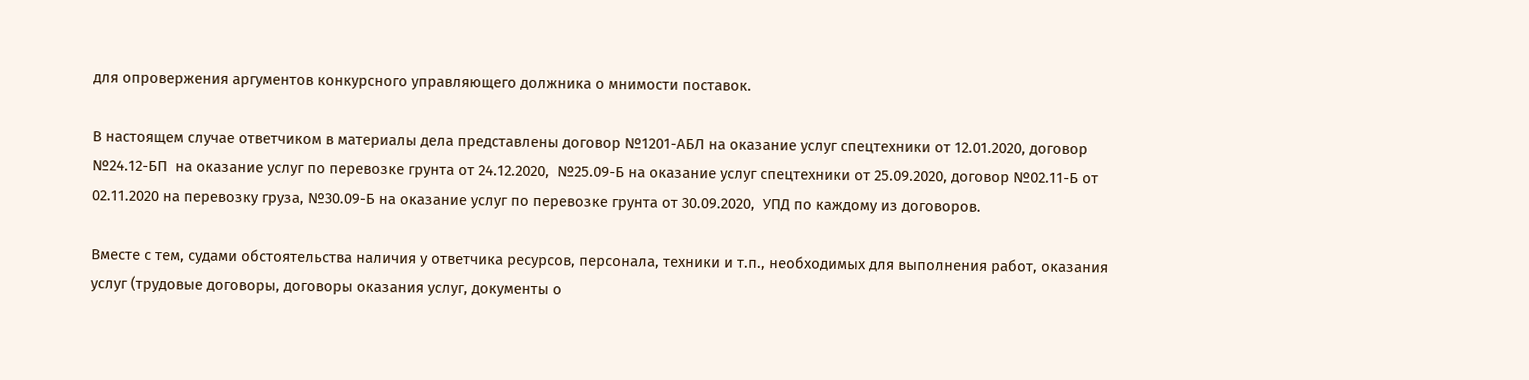для опровержения аргументов конкурсного управляющего должника о мнимости поставок.

В настоящем случае ответчиком в материалы дела представлены договор №1201-АБЛ на оказание услуг спецтехники от 12.01.2020, договор №24.12-БП  на оказание услуг по перевозке грунта от 24.12.2020,  №25.09-Б на оказание услуг спецтехники от 25.09.2020, договор №02.11-Б от 02.11.2020 на перевозку груза, №30.09-Б на оказание услуг по перевозке грунта от 30.09.2020,  УПД по каждому из договоров.

Вместе с тем, судами обстоятельства наличия у ответчика ресурсов, персонала, техники и т.п., необходимых для выполнения работ, оказания услуг (трудовые договоры, договоры оказания услуг, документы о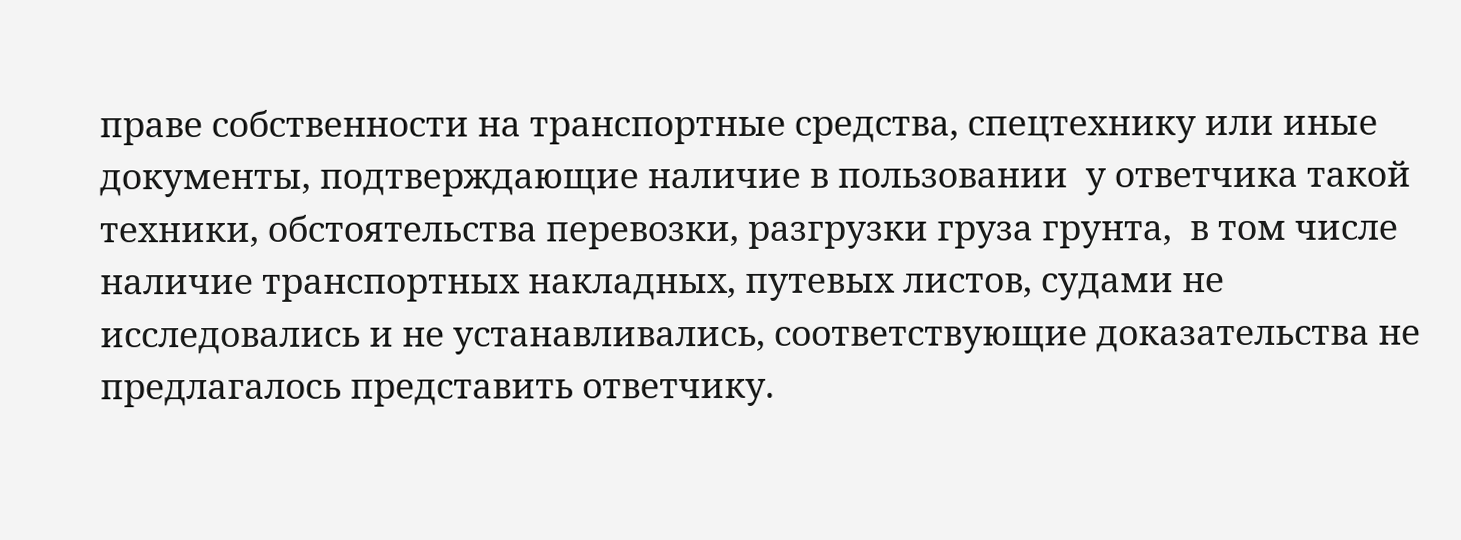праве собственности на транспортные средства, спецтехнику или иные документы, подтверждающие наличие в пользовании  у ответчика такой техники, обстоятельства перевозки, разгрузки груза грунта,  в том числе наличие транспортных накладных, путевых листов, судами не исследовались и не устанавливались, соответствующие доказательства не предлагалось представить ответчику.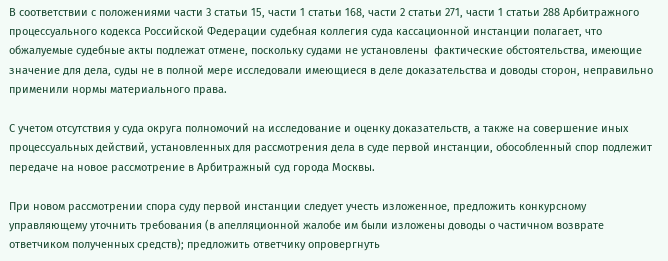В соответствии с положениями части 3 статьи 15, части 1 статьи 168, части 2 статьи 271, части 1 статьи 288 Арбитражного процессуального кодекса Российской Федерации судебная коллегия суда кассационной инстанции полагает, что обжалуемые судебные акты подлежат отмене, поскольку судами не установлены  фактические обстоятельства, имеющие значение для дела, суды не в полной мере исследовали имеющиеся в деле доказательства и доводы сторон, неправильно применили нормы материального права.

С учетом отсутствия у суда округа полномочий на исследование и оценку доказательств, а также на совершение иных процессуальных действий, установленных для рассмотрения дела в суде первой инстанции, обособленный спор подлежит передаче на новое рассмотрение в Арбитражный суд города Москвы.

При новом рассмотрении спора суду первой инстанции следует учесть изложенное, предложить конкурсному управляющему уточнить требования (в апелляционной жалобе им были изложены доводы о частичном возврате ответчиком полученных средств); предложить ответчику опровергнуть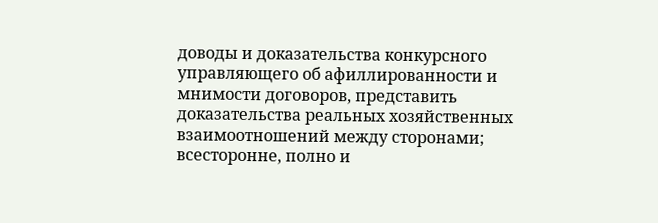доводы и доказательства конкурсного управляющего об афиллированности и мнимости договоров, представить доказательства реальных хозяйственных взаимоотношений между сторонами;  всесторонне, полно и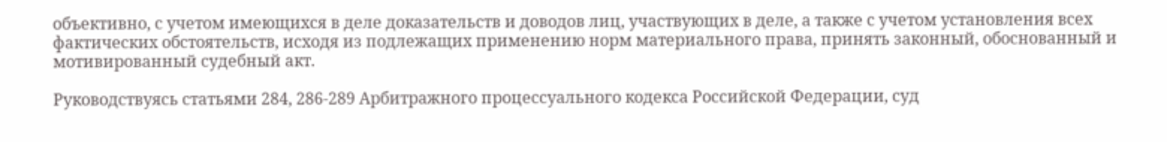объективно, с учетом имеющихся в деле доказательств и доводов лиц, участвующих в деле, а также с учетом установления всех фактических обстоятельств, исходя из подлежащих применению норм материального права, принять законный, обоснованный и мотивированный судебный акт.

Руководствуясь статьями 284, 286-289 Арбитражного процессуального кодекса Российской Федерации, суд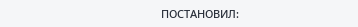ПОСТАНОВИЛ: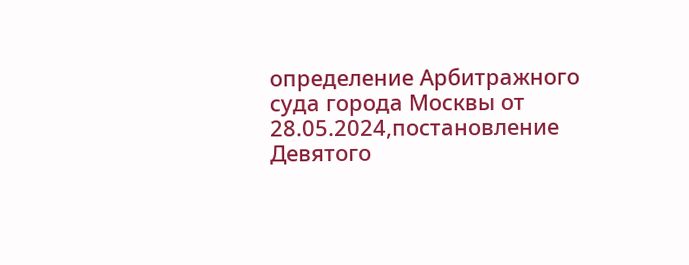определение Арбитражного суда города Москвы от 28.05.2024,постановление Девятого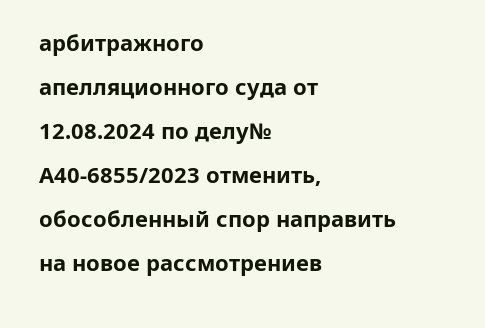арбитражного апелляционного суда от 12.08.2024 по делу№ А40-6855/2023 отменить, обособленный спор направить на новое рассмотрениев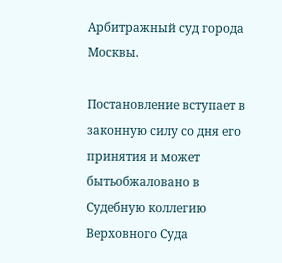Арбитражный суд города Москвы.

Постановление вступает в законную силу со дня его принятия и может бытьобжаловано в Судебную коллегию Верховного Суда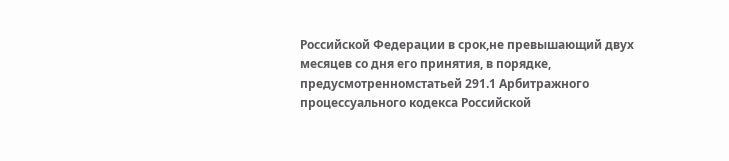Российской Федерации в срок,не превышающий двух месяцев со дня его принятия, в порядке, предусмотренномстатьей 291.1 Арбитражного процессуального кодекса Российской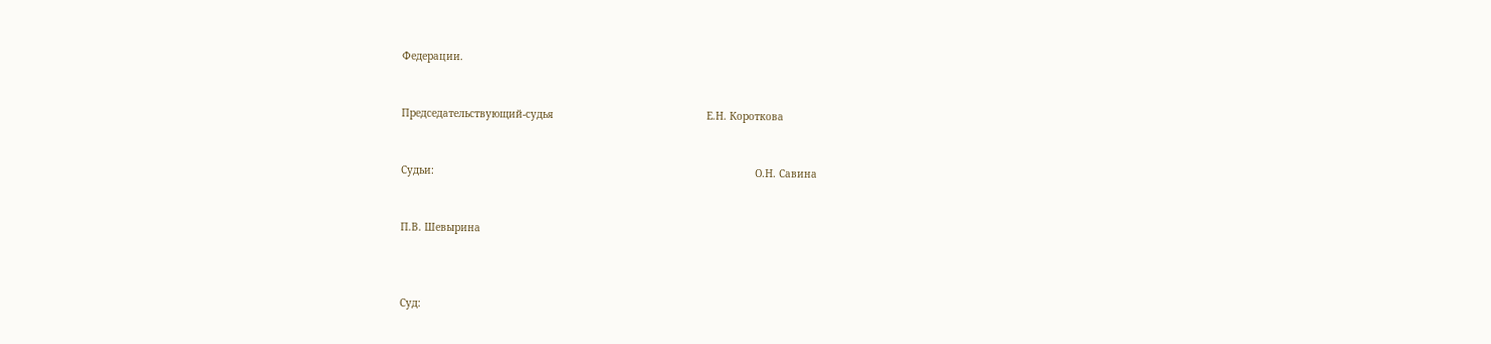Федерации.


Председательствующий-судья                                                   Е.Н. Короткова


Судьи:                                                                                                           О.Н. Савина


П.В. Шевырина



Суд: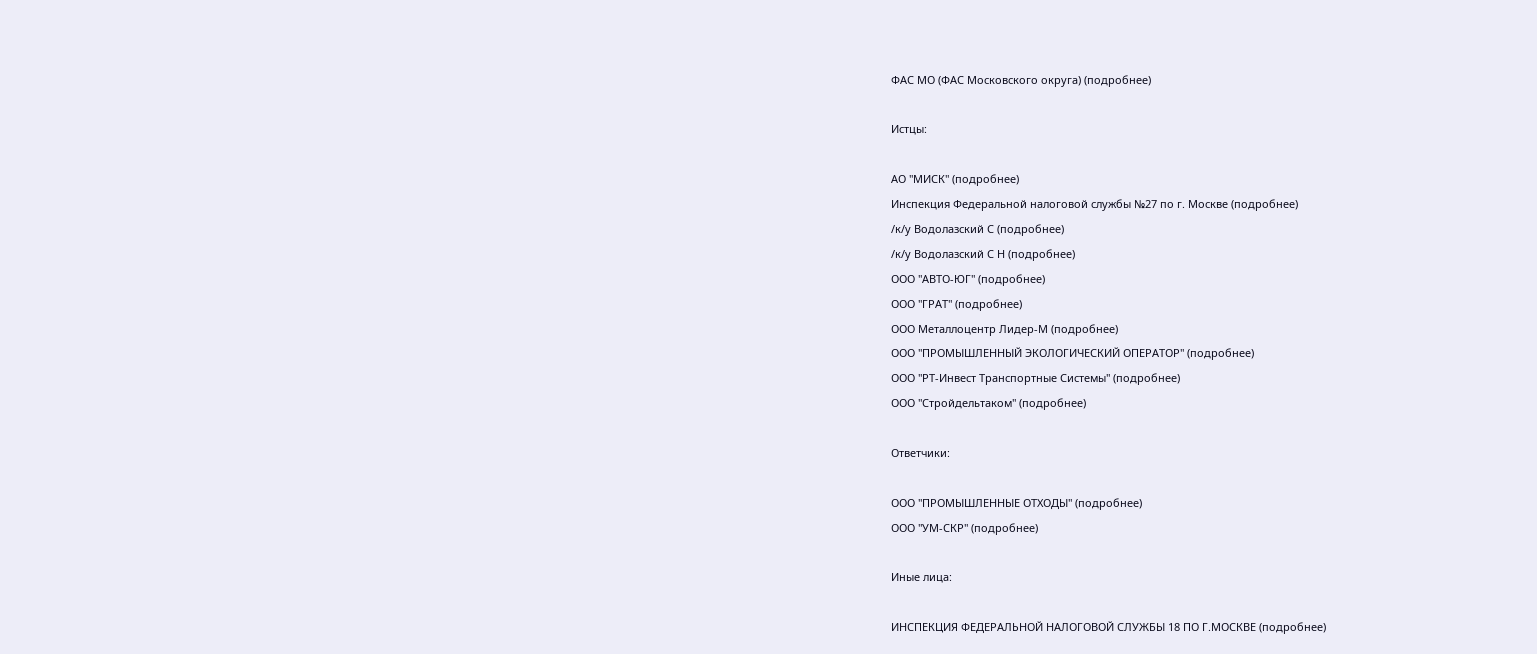ФАС МО (ФАС Московского округа) (подробнее)

Истцы:

АО "МИСК" (подробнее)
Инспекция Федеральной налоговой службы №27 по г. Москве (подробнее)
/к/у Водолазский С (подробнее)
/к/у Водолазский С Н (подробнее)
ООО "АВТО-ЮГ" (подробнее)
ООО "ГРАТ" (подробнее)
ООО Металлоцентр Лидер-М (подробнее)
ООО "ПРОМЫШЛЕННЫЙ ЭКОЛОГИЧЕСКИЙ ОПЕРАТОР" (подробнее)
ООО "РТ-Инвест Транспортные Системы" (подробнее)
ООО "Стройдельтаком" (подробнее)

Ответчики:

ООО "ПРОМЫШЛЕННЫЕ ОТХОДЫ" (подробнее)
ООО "УМ-СКР" (подробнее)

Иные лица:

ИНСПЕКЦИЯ ФЕДЕРАЛЬНОЙ НАЛОГОВОЙ СЛУЖБЫ 18 ПО Г.МОСКВЕ (подробнее)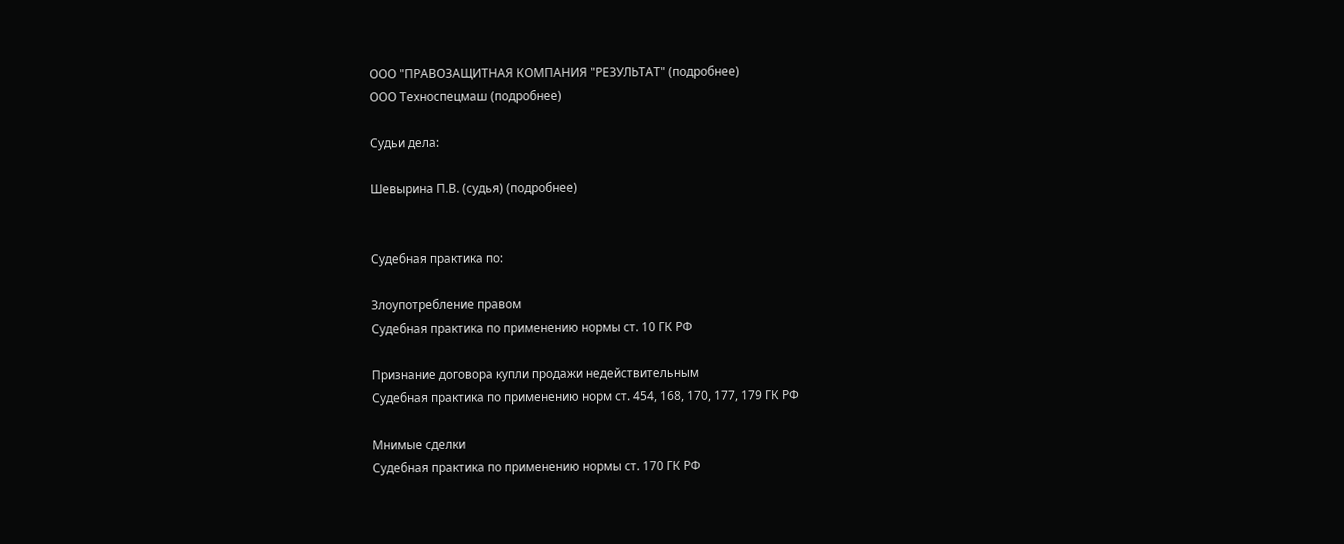ООО "ПРАВОЗАЩИТНАЯ КОМПАНИЯ "РЕЗУЛЬТАТ" (подробнее)
ООО Техноспецмаш (подробнее)

Судьи дела:

Шевырина П.В. (судья) (подробнее)


Судебная практика по:

Злоупотребление правом
Судебная практика по применению нормы ст. 10 ГК РФ

Признание договора купли продажи недействительным
Судебная практика по применению норм ст. 454, 168, 170, 177, 179 ГК РФ

Мнимые сделки
Судебная практика по применению нормы ст. 170 ГК РФ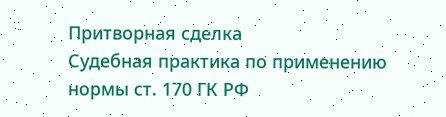Притворная сделка
Судебная практика по применению нормы ст. 170 ГК РФ